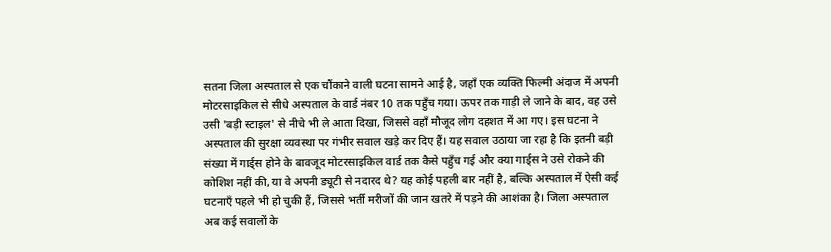सतना जिला अस्पताल से एक चौंकाने वाली घटना सामने आई है, जहाँ एक व्यक्ति फिल्मी अंदाज में अपनी मोटरसाइकिल से सीधे अस्पताल के वार्ड नंबर 10 तक पहुँच गया। ऊपर तक गाड़ी ले जाने के बाद, वह उसे उसी 'बड़ी स्टाइल' से नीचे भी ले आता दिखा, जिससे वहाँ मौजूद लोग दहशत में आ गए। इस घटना ने अस्पताल की सुरक्षा व्यवस्था पर गंभीर सवाल खड़े कर दिए हैं। यह सवाल उठाया जा रहा है कि इतनी बड़ी संख्या में गार्ड्स होने के बावजूद मोटरसाइकिल वार्ड तक कैसे पहुँच गई और क्या गार्ड्स ने उसे रोकने की कोशिश नहीं की, या वे अपनी ड्यूटी से नदारद थे? यह कोई पहली बार नहीं है, बल्कि अस्पताल में ऐसी कई घटनाएँ पहले भी हो चुकी हैं, जिससे भर्ती मरीजों की जान खतरे में पड़ने की आशंका है। जिला अस्पताल अब कई सवालों के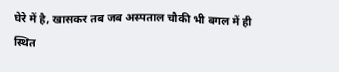घेरे में है, खासकर तब जब अस्पताल चौकी भी बगल में ही स्थित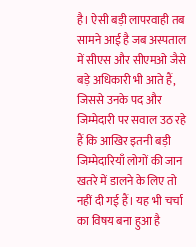है। ऐसी बड़ी लापरवाही तब सामने आई है जब अस्पताल में सीएस और सीएमओ जैसे बड़े अधिकारी भी आते हैं, जिससे उनके पद और जिम्मेदारी पर सवाल उठ रहे हैं कि आखिर इतनी बड़ी जिम्मेदारियाँ लोगों की जान खतरे में डालने के लिए तो नहीं दी गई हैं। यह भी चर्चा का विषय बना हुआ है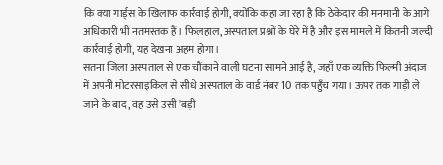कि क्या गार्ड्स के खिलाफ कार्रवाई होगी, क्योंकि कहा जा रहा है कि ठेकेदार की मनमानी के आगे अधिकारी भी नतमस्तक हैं। फिलहाल, अस्पताल प्रश्नों के घेरे में है और इस मामले में कितनी जल्दी कार्रवाई होगी, यह देखना अहम होगा।
सतना जिला अस्पताल से एक चौंकाने वाली घटना सामने आई है, जहाँ एक व्यक्ति फिल्मी अंदाज में अपनी मोटरसाइकिल से सीधे अस्पताल के वार्ड नंबर 10 तक पहुँच गया। ऊपर तक गाड़ी ले जाने के बाद, वह उसे उसी 'बड़ी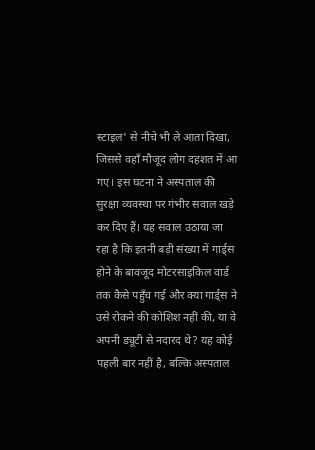स्टाइल' से नीचे भी ले आता दिखा, जिससे वहाँ मौजूद लोग दहशत में आ गए। इस घटना ने अस्पताल की सुरक्षा व्यवस्था पर गंभीर सवाल खड़े कर दिए हैं। यह सवाल उठाया जा रहा है कि इतनी बड़ी संख्या में गार्ड्स होने के बावजूद मोटरसाइकिल वार्ड तक कैसे पहुँच गई और क्या गार्ड्स ने उसे रोकने की कोशिश नहीं की, या वे अपनी ड्यूटी से नदारद थे? यह कोई पहली बार नहीं है, बल्कि अस्पताल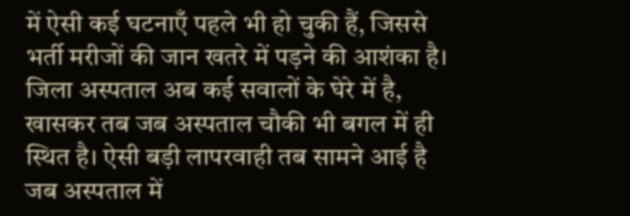में ऐसी कई घटनाएँ पहले भी हो चुकी हैं, जिससे भर्ती मरीजों की जान खतरे में पड़ने की आशंका है। जिला अस्पताल अब कई सवालों के घेरे में है, खासकर तब जब अस्पताल चौकी भी बगल में ही स्थित है। ऐसी बड़ी लापरवाही तब सामने आई है जब अस्पताल में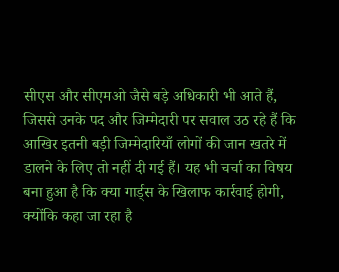सीएस और सीएमओ जैसे बड़े अधिकारी भी आते हैं, जिससे उनके पद और जिम्मेदारी पर सवाल उठ रहे हैं कि आखिर इतनी बड़ी जिम्मेदारियाँ लोगों की जान खतरे में डालने के लिए तो नहीं दी गई हैं। यह भी चर्चा का विषय बना हुआ है कि क्या गार्ड्स के खिलाफ कार्रवाई होगी, क्योंकि कहा जा रहा है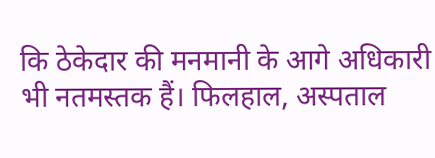कि ठेकेदार की मनमानी के आगे अधिकारी भी नतमस्तक हैं। फिलहाल, अस्पताल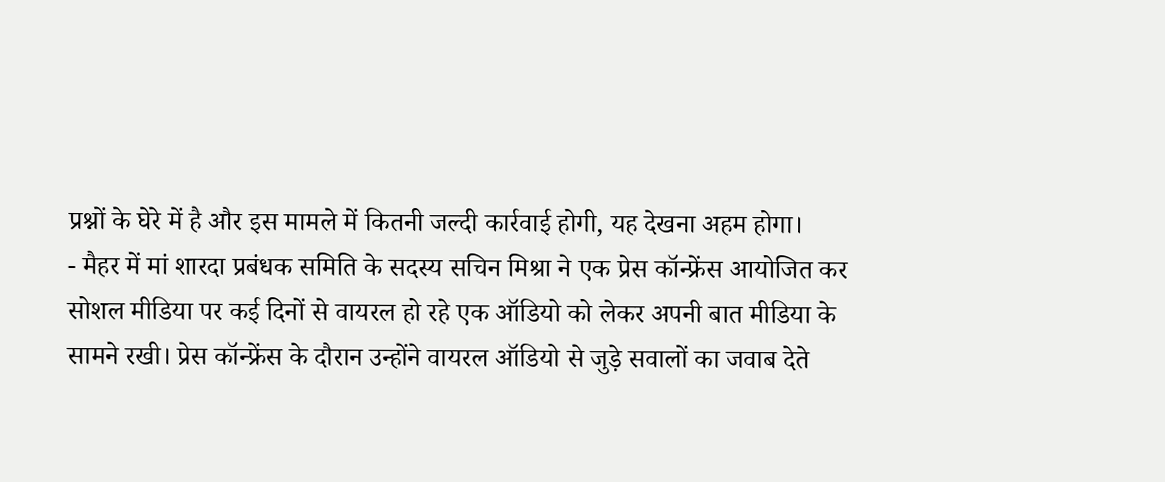प्रश्नों के घेरे में है और इस मामले में कितनी जल्दी कार्रवाई होगी, यह देखना अहम होगा।
- मैहर में मां शारदा प्रबंधक समिति के सदस्य सचिन मिश्रा ने एक प्रेस कॉन्फ्रेंस आयोजित कर सोशल मीडिया पर कई दिनों से वायरल हो रहे एक ऑडियो को लेकर अपनी बात मीडिया के सामने रखी। प्रेस कॉन्फ्रेंस के दौरान उन्होंने वायरल ऑडियो से जुड़े सवालों का जवाब देते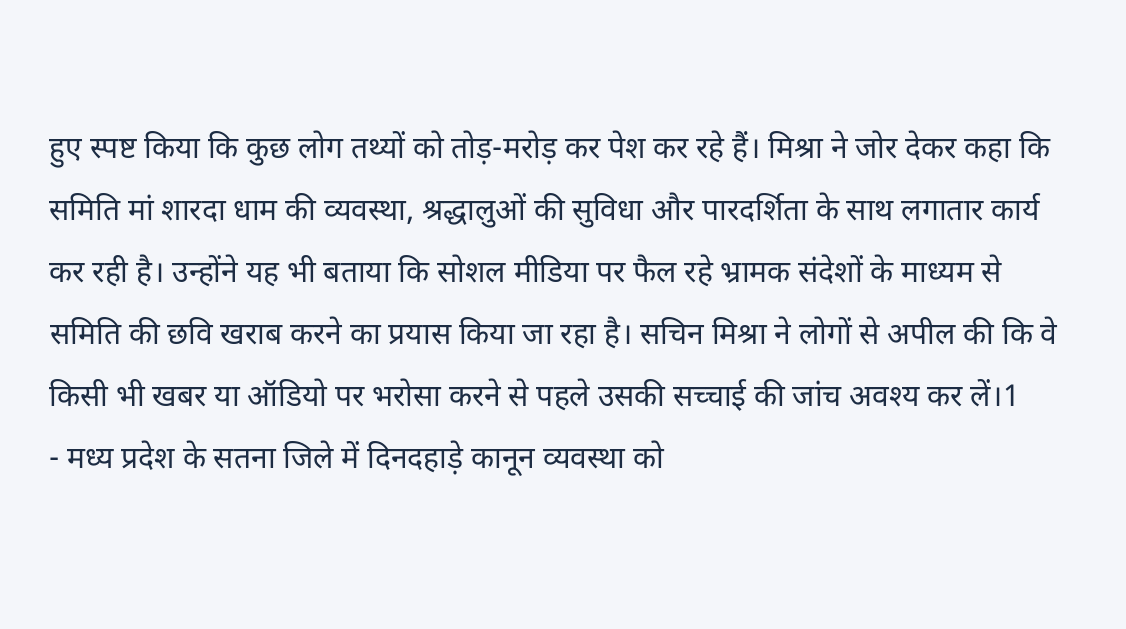हुए स्पष्ट किया कि कुछ लोग तथ्यों को तोड़-मरोड़ कर पेश कर रहे हैं। मिश्रा ने जोर देकर कहा कि समिति मां शारदा धाम की व्यवस्था, श्रद्धालुओं की सुविधा और पारदर्शिता के साथ लगातार कार्य कर रही है। उन्होंने यह भी बताया कि सोशल मीडिया पर फैल रहे भ्रामक संदेशों के माध्यम से समिति की छवि खराब करने का प्रयास किया जा रहा है। सचिन मिश्रा ने लोगों से अपील की कि वे किसी भी खबर या ऑडियो पर भरोसा करने से पहले उसकी सच्चाई की जांच अवश्य कर लें।1
- मध्य प्रदेश के सतना जिले में दिनदहाड़े कानून व्यवस्था को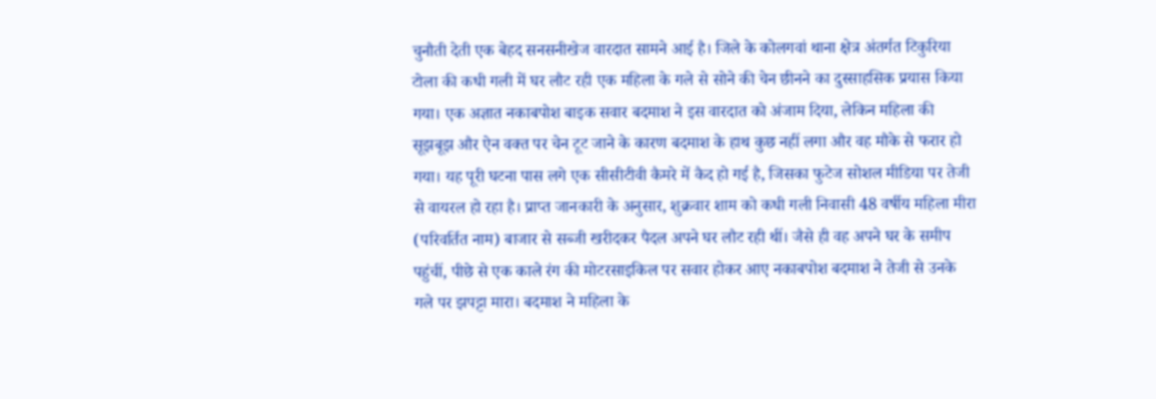चुनौती देती एक बेहद सनसनीखेज वारदात सामने आई है। जिले के कोलगवां थाना क्षेत्र अंतर्गत टिकुरिया टोला की कधी गली में घर लौट रही एक महिला के गले से सोने की चेन छीनने का दुस्साहसिक प्रयास किया गया। एक अज्ञात नकाबपोश बाइक सवार बदमाश ने इस वारदात को अंजाम दिया, लेकिन महिला की सूझबूझ और ऐन वक्त पर चेन टूट जाने के कारण बदमाश के हाथ कुछ नहीं लगा और वह मौके से फरार हो गया। यह पूरी घटना पास लगे एक सीसीटीवी कैमरे में कैद हो गई है, जिसका फुटेज सोशल मीडिया पर तेजी से वायरल हो रहा है। प्राप्त जानकारी के अनुसार, शुक्रवार शाम को कधी गली निवासी 48 वर्षीय महिला मीरा (परिवर्तित नाम) बाजार से सब्जी खरीदकर पैदल अपने घर लौट रही थीं। जैसे ही वह अपने घर के समीप पहुंचीं, पीछे से एक काले रंग की मोटरसाइकिल पर सवार होकर आए नकाबपोश बदमाश ने तेजी से उनके गले पर झपट्टा मारा। बदमाश ने महिला के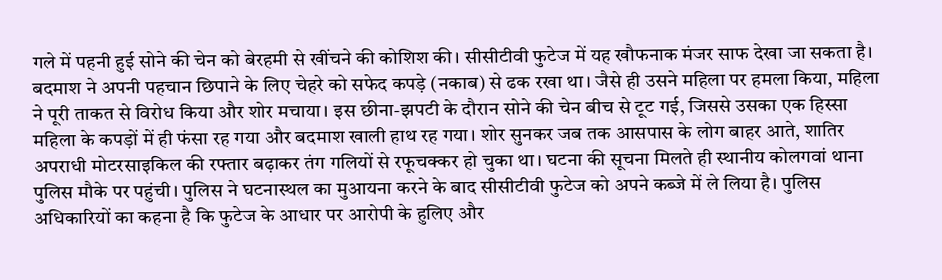गले में पहनी हुई सोने की चेन को बेरहमी से खींचने की कोशिश की। सीसीटीवी फुटेज में यह खौफनाक मंजर साफ देखा जा सकता है। बदमाश ने अपनी पहचान छिपाने के लिए चेहरे को सफेद कपड़े (नकाब) से ढक रखा था। जैसे ही उसने महिला पर हमला किया, महिला ने पूरी ताकत से विरोध किया और शोर मचाया। इस छीना-झपटी के दौरान सोने की चेन बीच से टूट गई, जिससे उसका एक हिस्सा महिला के कपड़ों में ही फंसा रह गया और बदमाश खाली हाथ रह गया। शोर सुनकर जब तक आसपास के लोग बाहर आते, शातिर अपराधी मोटरसाइकिल की रफ्तार बढ़ाकर तंग गलियों से रफूचक्कर हो चुका था। घटना की सूचना मिलते ही स्थानीय कोलगवां थाना पुलिस मौके पर पहुंची। पुलिस ने घटनास्थल का मुआयना करने के बाद सीसीटीवी फुटेज को अपने कब्जे में ले लिया है। पुलिस अधिकारियों का कहना है कि फुटेज के आधार पर आरोपी के हुलिए और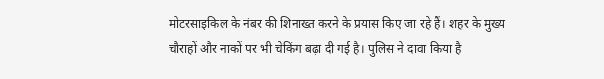मोटरसाइकिल के नंबर की शिनाख्त करने के प्रयास किए जा रहे हैं। शहर के मुख्य चौराहों और नाकों पर भी चेकिंग बढ़ा दी गई है। पुलिस ने दावा किया है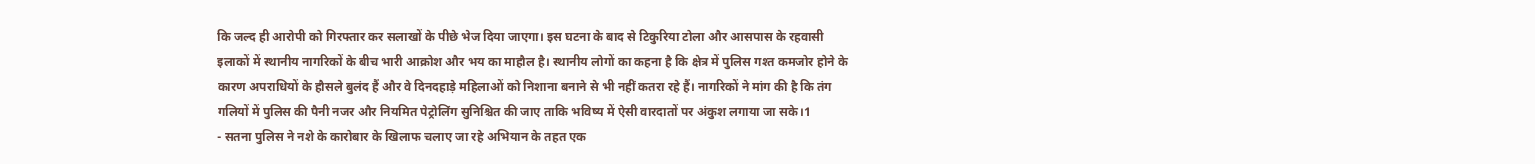कि जल्द ही आरोपी को गिरफ्तार कर सलाखों के पीछे भेज दिया जाएगा। इस घटना के बाद से टिकुरिया टोला और आसपास के रहवासी इलाकों में स्थानीय नागरिकों के बीच भारी आक्रोश और भय का माहौल है। स्थानीय लोगों का कहना है कि क्षेत्र में पुलिस गश्त कमजोर होने के कारण अपराधियों के हौसले बुलंद हैं और वे दिनदहाड़े महिलाओं को निशाना बनाने से भी नहीं कतरा रहे हैं। नागरिकों ने मांग की है कि तंग गलियों में पुलिस की पैनी नजर और नियमित पेट्रोलिंग सुनिश्चित की जाए ताकि भविष्य में ऐसी वारदातों पर अंकुश लगाया जा सके।1
- सतना पुलिस ने नशे के कारोबार के खिलाफ चलाए जा रहे अभियान के तहत एक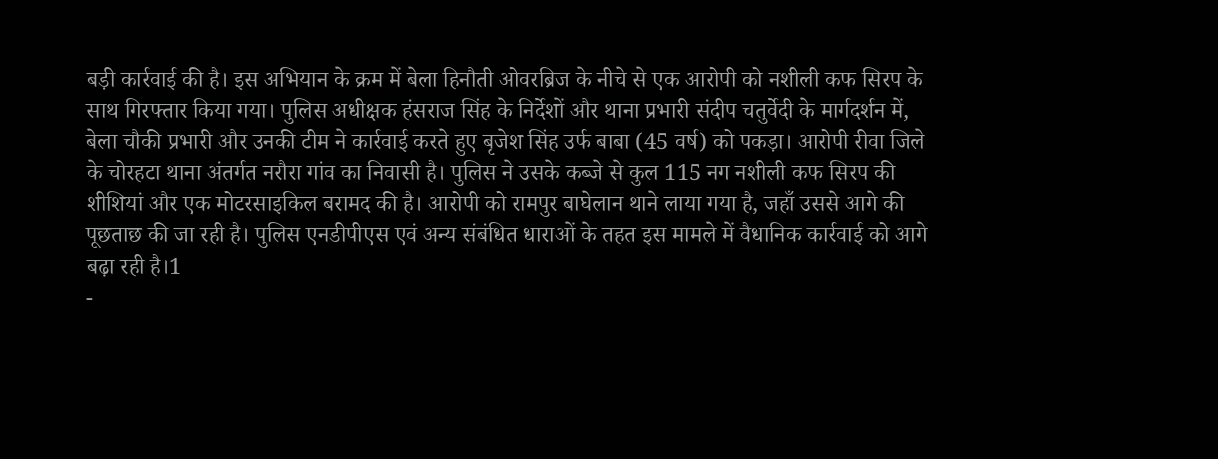बड़ी कार्रवाई की है। इस अभियान के क्रम में बेला हिनौती ओवरब्रिज के नीचे से एक आरोपी को नशीली कफ सिरप के साथ गिरफ्तार किया गया। पुलिस अधीक्षक हंसराज सिंह के निर्देशों और थाना प्रभारी संदीप चतुर्वेदी के मार्गदर्शन में, बेला चौकी प्रभारी और उनकी टीम ने कार्रवाई करते हुए बृजेश सिंह उर्फ बाबा (45 वर्ष) को पकड़ा। आरोपी रीवा जिले के चोरहटा थाना अंतर्गत नरौरा गांव का निवासी है। पुलिस ने उसके कब्जे से कुल 115 नग नशीली कफ सिरप की शीशियां और एक मोटरसाइकिल बरामद की है। आरोपी को रामपुर बाघेलान थाने लाया गया है, जहाँ उससे आगे की पूछताछ की जा रही है। पुलिस एनडीपीएस एवं अन्य संबंधित धाराओं के तहत इस मामले में वैधानिक कार्रवाई को आगे बढ़ा रही है।1
-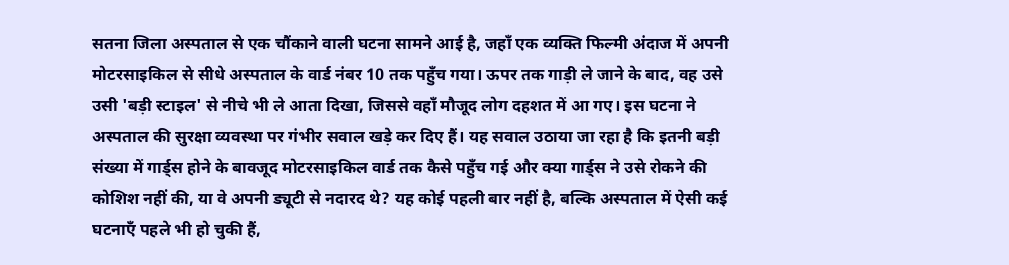सतना जिला अस्पताल से एक चौंकाने वाली घटना सामने आई है, जहाँ एक व्यक्ति फिल्मी अंदाज में अपनी मोटरसाइकिल से सीधे अस्पताल के वार्ड नंबर 10 तक पहुँच गया। ऊपर तक गाड़ी ले जाने के बाद, वह उसे उसी 'बड़ी स्टाइल' से नीचे भी ले आता दिखा, जिससे वहाँ मौजूद लोग दहशत में आ गए। इस घटना ने अस्पताल की सुरक्षा व्यवस्था पर गंभीर सवाल खड़े कर दिए हैं। यह सवाल उठाया जा रहा है कि इतनी बड़ी संख्या में गार्ड्स होने के बावजूद मोटरसाइकिल वार्ड तक कैसे पहुँच गई और क्या गार्ड्स ने उसे रोकने की कोशिश नहीं की, या वे अपनी ड्यूटी से नदारद थे? यह कोई पहली बार नहीं है, बल्कि अस्पताल में ऐसी कई घटनाएँ पहले भी हो चुकी हैं,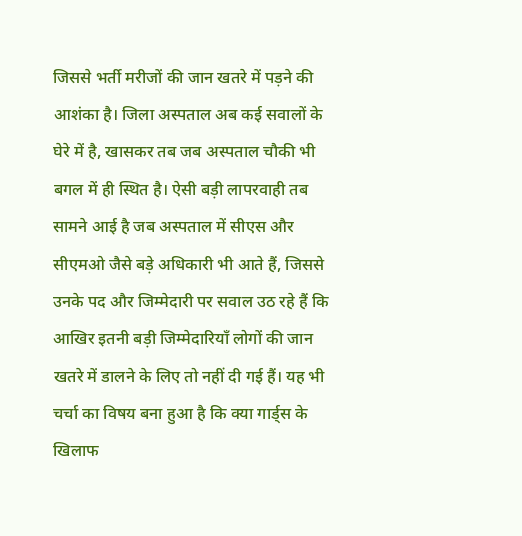जिससे भर्ती मरीजों की जान खतरे में पड़ने की आशंका है। जिला अस्पताल अब कई सवालों के घेरे में है, खासकर तब जब अस्पताल चौकी भी बगल में ही स्थित है। ऐसी बड़ी लापरवाही तब सामने आई है जब अस्पताल में सीएस और सीएमओ जैसे बड़े अधिकारी भी आते हैं, जिससे उनके पद और जिम्मेदारी पर सवाल उठ रहे हैं कि आखिर इतनी बड़ी जिम्मेदारियाँ लोगों की जान खतरे में डालने के लिए तो नहीं दी गई हैं। यह भी चर्चा का विषय बना हुआ है कि क्या गार्ड्स के खिलाफ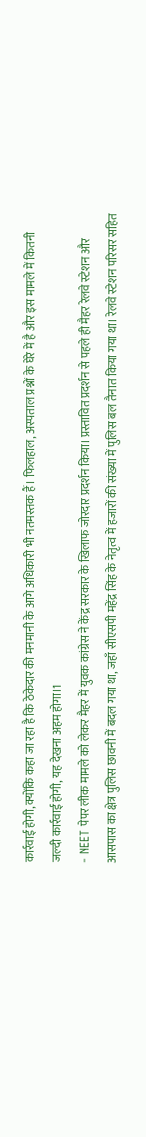कार्रवाई होगी, क्योंकि कहा जा रहा है कि ठेकेदार की मनमानी के आगे अधिकारी भी नतमस्तक हैं। फिलहाल, अस्पताल प्रश्नों के घेरे में है और इस मामले में कितनी जल्दी कार्रवाई होगी, यह देखना अहम होगा।1
- NEET पेपर लीक मामले को लेकर मैहर में युवक कांग्रेस ने केंद्र सरकार के खिलाफ जोरदार प्रदर्शन किया। प्रस्तावित प्रदर्शन से पहले ही मैहर रेलवे स्टेशन और आसपास का क्षेत्र पुलिस छावनी में बदल गया था, जहाँ सीएसपी महेंद्र सिंह के नेतृत्व में हजारों की संख्या में पुलिस बल तैनात किया गया था। रेलवे स्टेशन परिसर सहित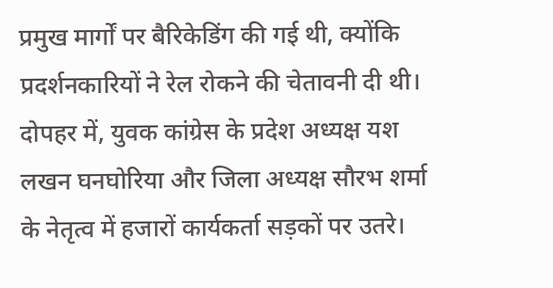प्रमुख मार्गों पर बैरिकेडिंग की गई थी, क्योंकि प्रदर्शनकारियों ने रेल रोकने की चेतावनी दी थी। दोपहर में, युवक कांग्रेस के प्रदेश अध्यक्ष यश लखन घनघोरिया और जिला अध्यक्ष सौरभ शर्मा के नेतृत्व में हजारों कार्यकर्ता सड़कों पर उतरे।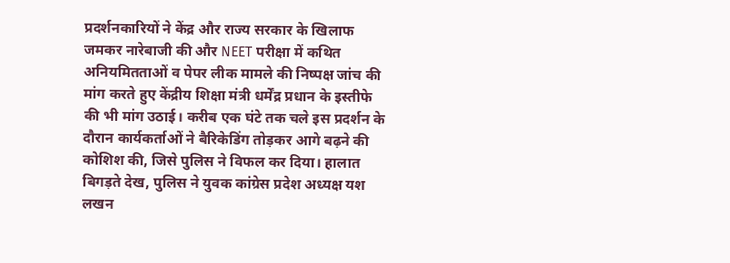प्रदर्शनकारियों ने केंद्र और राज्य सरकार के खिलाफ जमकर नारेबाजी की और NEET परीक्षा में कथित अनियमितताओं व पेपर लीक मामले की निष्पक्ष जांच की मांग करते हुए केंद्रीय शिक्षा मंत्री धर्मेंद्र प्रधान के इस्तीफे की भी मांग उठाई। करीब एक घंटे तक चले इस प्रदर्शन के दौरान कार्यकर्ताओं ने बैरिकेडिंग तोड़कर आगे बढ़ने की कोशिश की, जिसे पुलिस ने विफल कर दिया। हालात बिगड़ते देख, पुलिस ने युवक कांग्रेस प्रदेश अध्यक्ष यश लखन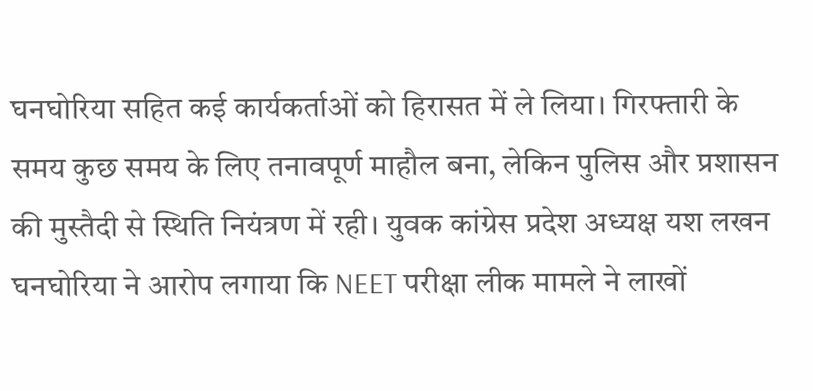घनघोरिया सहित कई कार्यकर्ताओं को हिरासत में ले लिया। गिरफ्तारी के समय कुछ समय के लिए तनावपूर्ण माहौल बना, लेकिन पुलिस और प्रशासन की मुस्तैदी से स्थिति नियंत्रण में रही। युवक कांग्रेस प्रदेश अध्यक्ष यश लखन घनघोरिया ने आरोप लगाया कि NEET परीक्षा लीक मामले ने लाखों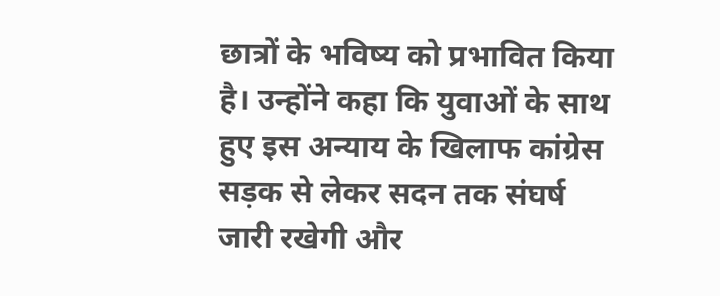छात्रों के भविष्य को प्रभावित किया है। उन्होंने कहा कि युवाओं के साथ हुए इस अन्याय के खिलाफ कांग्रेस सड़क से लेकर सदन तक संघर्ष जारी रखेगी और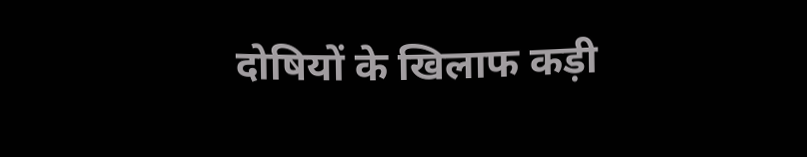दोषियों के खिलाफ कड़ी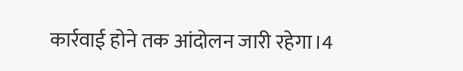कार्रवाई होने तक आंदोलन जारी रहेगा।4